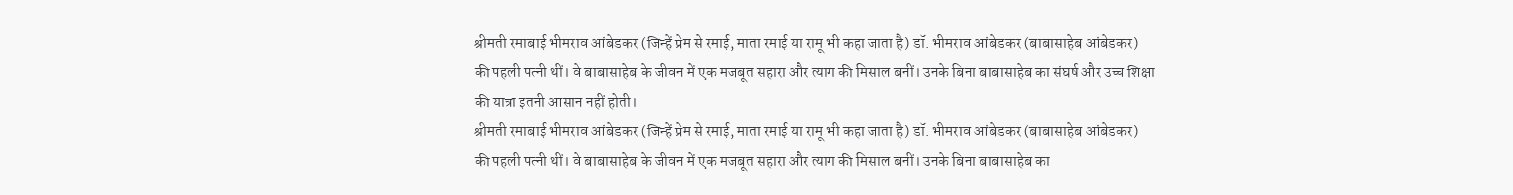श्रीमती रमाबाई भीमराव आंबेडकर (जिन्हें प्रेम से रमाई, माता रमाई या रामू भी कहा जाता है) डॉ. भीमराव आंबेडकर (बाबासाहेब आंबेडकर) की पहली पत्नी थीं। वे बाबासाहेब के जीवन में एक मजबूत सहारा और त्याग की मिसाल बनीं। उनके बिना बाबासाहेब का संघर्ष और उच्च शिक्षा की यात्रा इतनी आसान नहीं होती।
श्रीमती रमाबाई भीमराव आंबेडकर (जिन्हें प्रेम से रमाई, माता रमाई या रामू भी कहा जाता है) डॉ. भीमराव आंबेडकर (बाबासाहेब आंबेडकर) की पहली पत्नी थीं। वे बाबासाहेब के जीवन में एक मजबूत सहारा और त्याग की मिसाल बनीं। उनके बिना बाबासाहेब का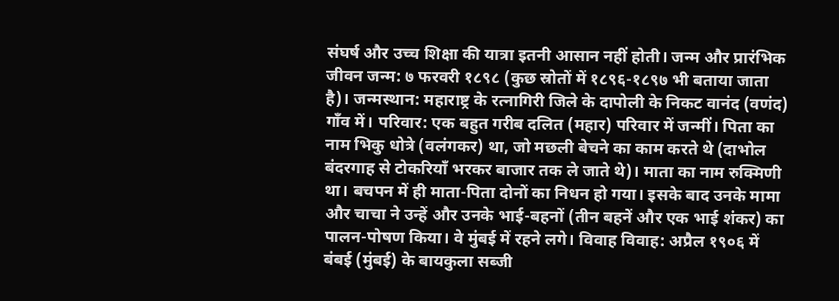संघर्ष और उच्च शिक्षा की यात्रा इतनी आसान नहीं होती। जन्म और प्रारंभिक जीवन जन्म: ७ फरवरी १८९८ (कुछ स्रोतों में १८९६-१८९७ भी बताया जाता है)। जन्मस्थान: महाराष्ट्र के रत्नागिरी जिले के दापोली के निकट वानंद (वणंद) गाँव में। परिवार: एक बहुत गरीब दलित (महार) परिवार में जन्मीं। पिता का नाम भिकु धोत्रे (वलंगकर) था, जो मछली बेचने का काम करते थे (दाभोल बंदरगाह से टोकरियाँ भरकर बाजार तक ले जाते थे)। माता का नाम रुक्मिणी था। बचपन में ही माता-पिता दोनों का निधन हो गया। इसके बाद उनके मामा और चाचा ने उन्हें और उनके भाई-बहनों (तीन बहनें और एक भाई शंकर) का पालन-पोषण किया। वे मुंबई में रहने लगे। विवाह विवाह: अप्रैल १९०६ में बंबई (मुंबई) के बायकुला सब्जी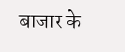बाजार के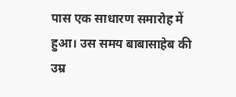पास एक साधारण समारोह में हुआ। उस समय बाबासाहेब की उम्र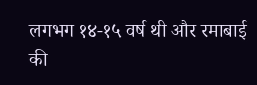लगभग १४-१५ वर्ष थी और रमाबाई की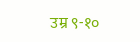उम्र ९-१०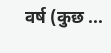वर्ष (कुछ ...